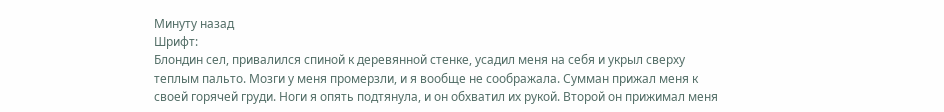Минуту назад
Шрифт:
Блондин сел, привалился спиной к деревянной стенке, усадил меня на себя и укрыл сверху теплым пальто. Мозги у меня промерзли, и я вообще не соображала. Сумман прижал меня к своей горячей груди. Ноги я опять подтянула, и он обхватил их рукой. Второй он прижимал меня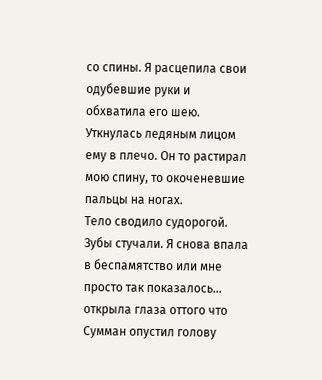со спины. Я расцепила свои одубевшие руки и обхватила его шею. Уткнулась ледяным лицом ему в плечо. Он то растирал мою спину, то окоченевшие пальцы на ногах.
Тело сводило судорогой. Зубы стучали. Я снова впала в беспамятство или мне просто так показалось... открыла глаза оттого что Сумман опустил голову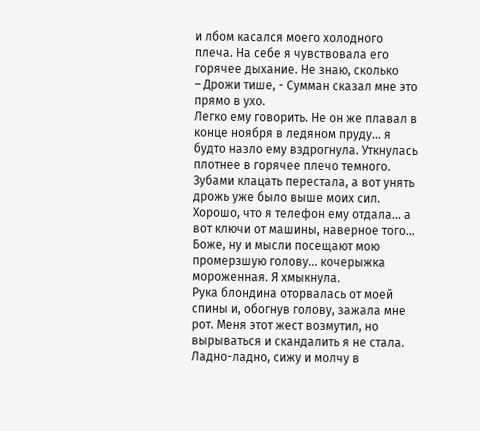и лбом касался моего холодного плеча. На себе я чувствовала его горячее дыхание. Не знаю, сколько
– Дрожи тише, - Сумман сказал мне это прямо в ухо.
Легко ему говорить. Не он же плавал в конце ноября в ледяном пруду... я будто назло ему вздрогнула. Уткнулась плотнее в горячее плечо темного. Зубами клацать перестала, а вот унять дрожь уже было выше моих сил. Хорошо, что я телефон ему отдала... а вот ключи от машины, наверное того... Боже, ну и мысли посещают мою промерзшую голову... кочерыжка мороженная. Я хмыкнула.
Рука блондина оторвалась от моей спины и, обогнув голову, зажала мне рот. Меня этот жест возмутил, но вырываться и скандалить я не стала. Ладно-ладно, сижу и молчу в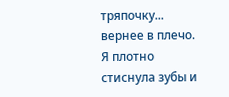тряпочку... вернее в плечо. Я плотно стиснула зубы и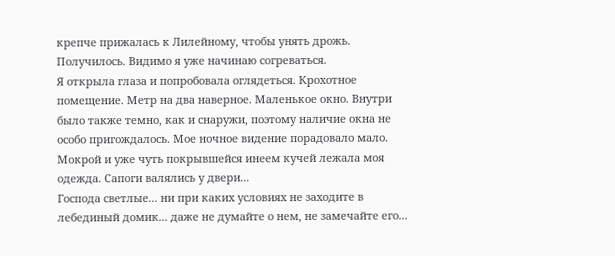крепче прижалась к Лилейному, чтобы унять дрожь. Получилось. Видимо я уже начинаю согреваться.
Я открыла глаза и попробовала оглядеться. Крохотное помещение. Метр на два наверное. Маленькое окно. Внутри было также темно, как и снаружи, поэтому наличие окна не особо пригождалось. Мое ночное видение порадовало мало. Мокрой и уже чуть покрывшейся инеем кучей лежала моя одежда. Сапоги валялись у двери...
Господа светлые... ни при каких условиях не заходите в лебединый домик... даже не думайте о нем, не замечайте его...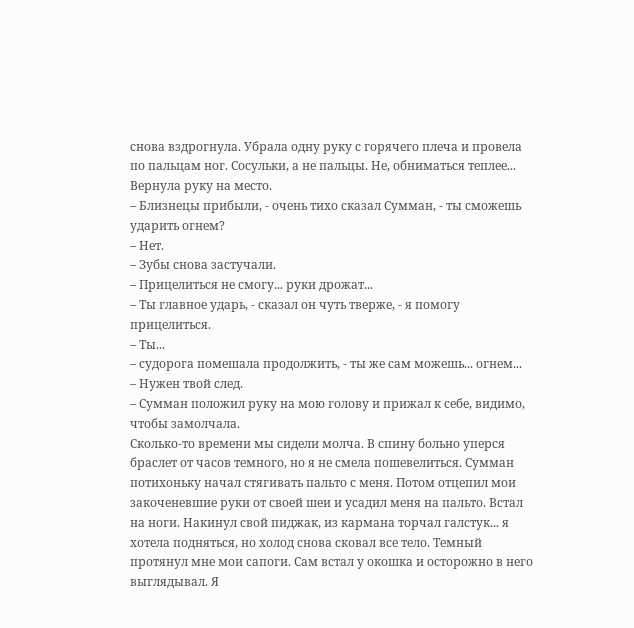снова вздрогнула. Убрала одну руку с горячего плеча и провела по пальцам ног. Сосульки, а не пальцы. Не, обниматься теплее... Вернула руку на место.
– Близнецы прибыли, - очень тихо сказал Сумман, - ты сможешь ударить огнем?
– Нет.
– Зубы снова застучали.
– Прицелиться не смогу... руки дрожат...
– Ты главное ударь, - сказал он чуть тверже, - я помогу прицелиться.
– Ты...
– судорога помешала продолжить, - ты же сам можешь... огнем...
– Нужен твой след.
– Сумман положил руку на мою голову и прижал к себе, видимо, чтобы замолчала.
Сколько-то времени мы сидели молча. В спину больно уперся браслет от часов темного, но я не смела пошевелиться. Сумман потихоньку начал стягивать пальто с меня. Потом отцепил мои закоченевшие руки от своей шеи и усадил меня на пальто. Встал на ноги. Накинул свой пиджак, из кармана торчал галстук... я хотела подняться, но холод снова сковал все тело. Темный протянул мне мои сапоги. Сам встал у окошка и осторожно в него выглядывал. Я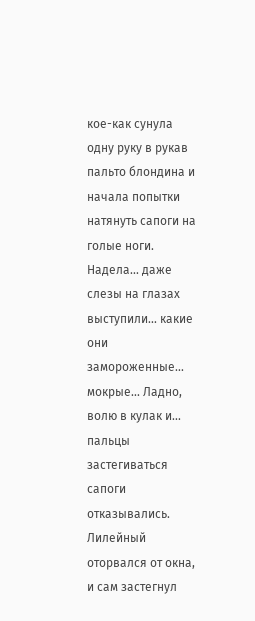кое-как сунула одну руку в рукав пальто блондина и начала попытки натянуть сапоги на голые ноги. Надела... даже слезы на глазах выступили... какие они замороженные... мокрые... Ладно, волю в кулак и... пальцы застегиваться сапоги отказывались.
Лилейный оторвался от окна, и сам застегнул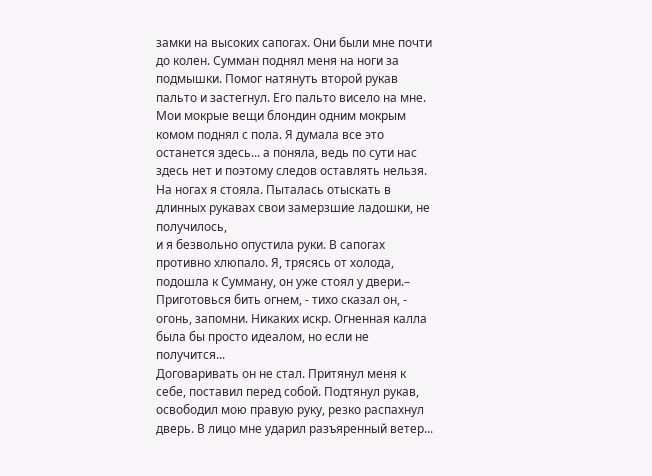замки на высоких сапогах. Они были мне почти до колен. Сумман поднял меня на ноги за подмышки. Помог натянуть второй рукав пальто и застегнул. Его пальто висело на мне. Мои мокрые вещи блондин одним мокрым комом поднял с пола. Я думала все это останется здесь... а поняла, ведь по сути нас здесь нет и поэтому следов оставлять нельзя.
На ногах я стояла. Пыталась отыскать в длинных рукавах свои замерзшие ладошки, не получилось,
и я безвольно опустила руки. В сапогах противно хлюпало. Я, трясясь от холода, подошла к Сумману, он уже стоял у двери.– Приготовься бить огнем, - тихо сказал он, - огонь, запомни. Никаких искр. Огненная калла была бы просто идеалом, но если не получится...
Договаривать он не стал. Притянул меня к себе, поставил перед собой. Подтянул рукав, освободил мою правую руку, резко распахнул дверь. В лицо мне ударил разъяренный ветер...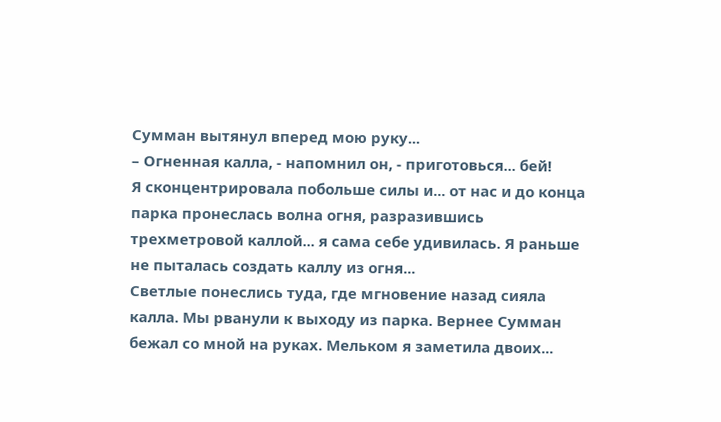Сумман вытянул вперед мою руку...
– Огненная калла, - напомнил он, - приготовься... бей!
Я сконцентрировала побольше силы и... от нас и до конца парка пронеслась волна огня, разразившись трехметровой каллой... я сама себе удивилась. Я раньше не пыталась создать каллу из огня...
Светлые понеслись туда, где мгновение назад сияла калла. Мы рванули к выходу из парка. Вернее Сумман бежал со мной на руках. Мельком я заметила двоих...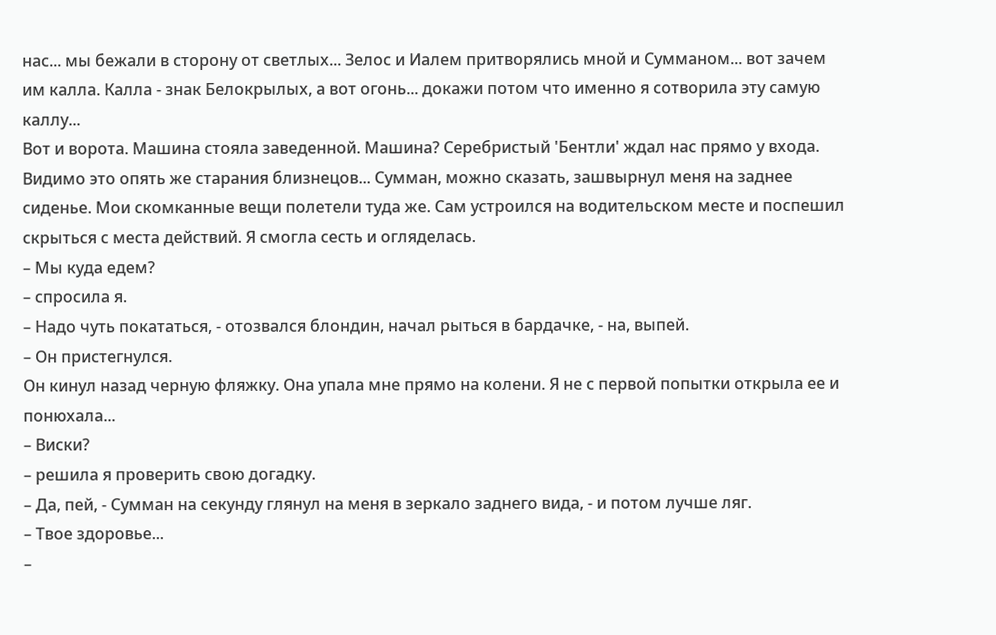нас... мы бежали в сторону от светлых... Зелос и Иалем притворялись мной и Сумманом... вот зачем им калла. Калла - знак Белокрылых, а вот огонь... докажи потом что именно я сотворила эту самую каллу...
Вот и ворота. Машина стояла заведенной. Машина? Серебристый 'Бентли' ждал нас прямо у входа. Видимо это опять же старания близнецов... Сумман, можно сказать, зашвырнул меня на заднее сиденье. Мои скомканные вещи полетели туда же. Сам устроился на водительском месте и поспешил скрыться с места действий. Я смогла сесть и огляделась.
– Мы куда едем?
– спросила я.
– Надо чуть покататься, - отозвался блондин, начал рыться в бардачке, - на, выпей.
– Он пристегнулся.
Он кинул назад черную фляжку. Она упала мне прямо на колени. Я не с первой попытки открыла ее и понюхала...
– Виски?
– решила я проверить свою догадку.
– Да, пей, - Сумман на секунду глянул на меня в зеркало заднего вида, - и потом лучше ляг.
– Твое здоровье...
–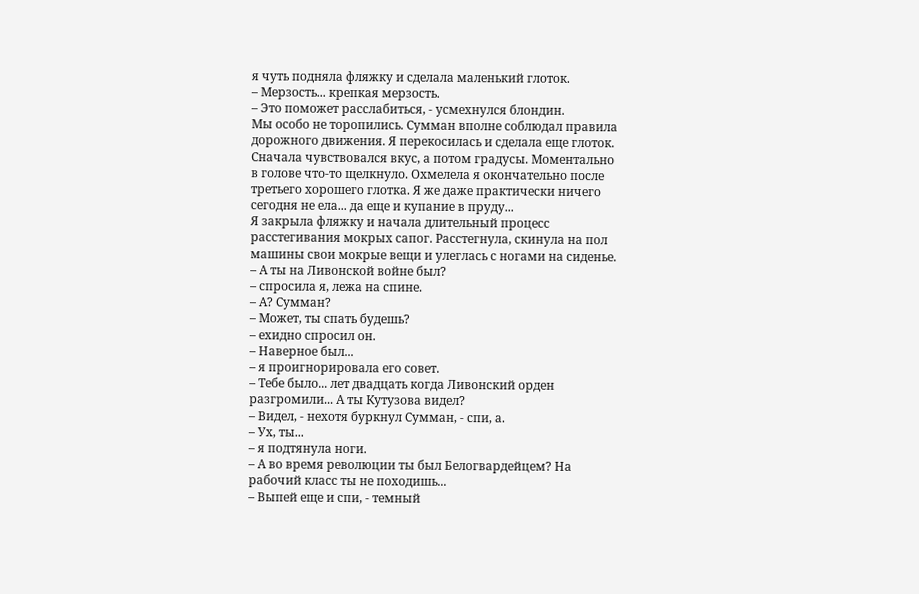я чуть подняла фляжку и сделала маленький глоток.
– Мерзость... крепкая мерзость.
– Это поможет расслабиться, - усмехнулся блондин.
Мы особо не торопились. Сумман вполне соблюдал правила дорожного движения. Я перекосилась и сделала еще глоток. Сначала чувствовался вкус, а потом градусы. Моментально в голове что-то щелкнуло. Охмелела я окончательно после третьего хорошего глотка. Я же даже практически ничего сегодня не ела... да еще и купание в пруду...
Я закрыла фляжку и начала длительный процесс расстегивания мокрых сапог. Расстегнула, скинула на пол машины свои мокрые вещи и улеглась с ногами на сиденье.
– А ты на Ливонской войне был?
– спросила я, лежа на спине.
– А? Сумман?
– Может, ты спать будешь?
– ехидно спросил он.
– Наверное был...
– я проигнорировала его совет.
– Тебе было... лет двадцать когда Ливонский орден разгромили... А ты Кутузова видел?
– Видел, - нехотя буркнул Сумман, - спи, а.
– Ух, ты...
– я подтянула ноги.
– А во время революции ты был Белогвардейцем? На рабочий класс ты не походишь...
– Выпей еще и спи, - темный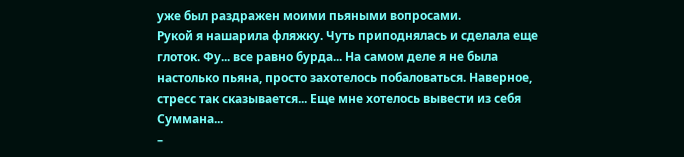уже был раздражен моими пьяными вопросами.
Рукой я нашарила фляжку. Чуть приподнялась и сделала еще глоток. Фу... все равно бурда... На самом деле я не была настолько пьяна, просто захотелось побаловаться. Наверное, стресс так сказывается... Еще мне хотелось вывести из себя Суммана...
–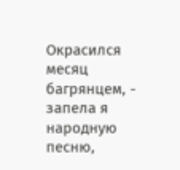Окрасился месяц багрянцем, - запела я народную песню,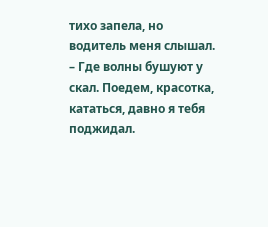тихо запела, но водитель меня слышал.
– Где волны бушуют у скал. Поедем, красотка, кататься, давно я тебя поджидал.